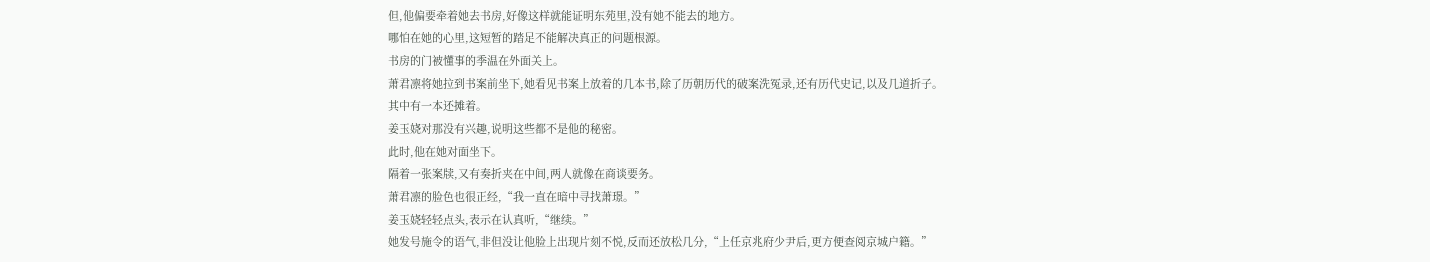但,他偏要牵着她去书房,好像这样就能证明东苑里,没有她不能去的地方。
哪怕在她的心里,这短暂的踏足不能解决真正的问题根源。
书房的门被懂事的季温在外面关上。
萧君凛将她拉到书案前坐下,她看见书案上放着的几本书,除了历朝历代的破案洗冤录,还有历代史记,以及几道折子。
其中有一本还摊着。
姜玉娆对那没有兴趣,说明这些都不是他的秘密。
此时,他在她对面坐下。
隔着一张案牍,又有奏折夹在中间,两人就像在商谈要务。
萧君凛的脸色也很正经,“我一直在暗中寻找萧璟。”
姜玉娆轻轻点头,表示在认真听,“继续。”
她发号施令的语气,非但没让他脸上出现片刻不悦,反而还放松几分,“上任京兆府少尹后,更方便查阅京城户籍。”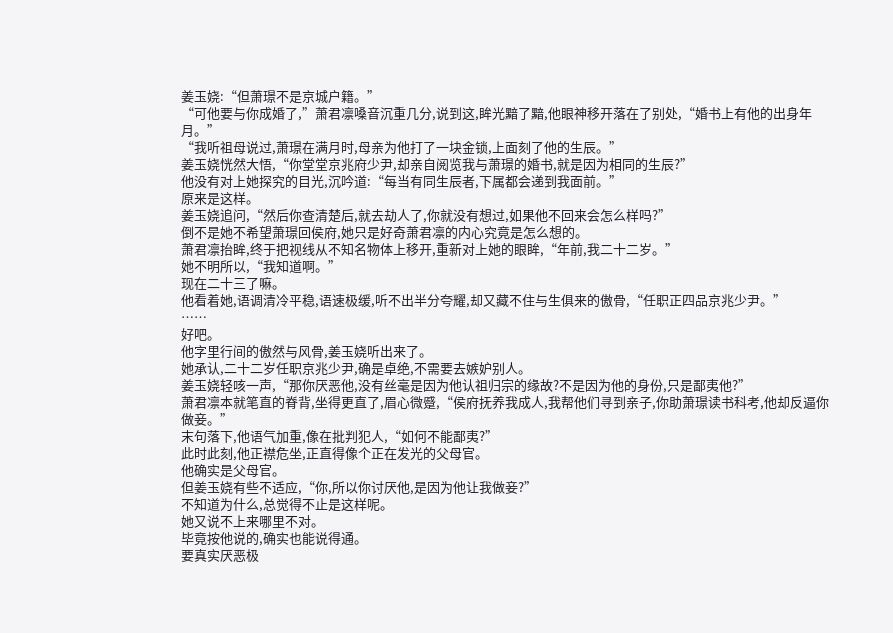姜玉娆:“但萧璟不是京城户籍。”
“可他要与你成婚了,”萧君凛嗓音沉重几分,说到这,眸光黯了黯,他眼神移开落在了别处,“婚书上有他的出身年月。”
“我听祖母说过,萧璟在满月时,母亲为他打了一块金锁,上面刻了他的生辰。”
姜玉娆恍然大悟,“你堂堂京兆府少尹,却亲自阅览我与萧璟的婚书,就是因为相同的生辰?”
他没有对上她探究的目光,沉吟道:“每当有同生辰者,下属都会递到我面前。”
原来是这样。
姜玉娆追问,“然后你查清楚后,就去劫人了,你就没有想过,如果他不回来会怎么样吗?”
倒不是她不希望萧璟回侯府,她只是好奇萧君凛的内心究竟是怎么想的。
萧君凛抬眸,终于把视线从不知名物体上移开,重新对上她的眼眸,“年前,我二十二岁。”
她不明所以,“我知道啊。”
现在二十三了嘛。
他看着她,语调清冷平稳,语速极缓,听不出半分夸耀,却又藏不住与生俱来的傲骨,“任职正四品京兆少尹。”
……
好吧。
他字里行间的傲然与风骨,姜玉娆听出来了。
她承认,二十二岁任职京兆少尹,确是卓绝,不需要去嫉妒别人。
姜玉娆轻咳一声,“那你厌恶他,没有丝毫是因为他认祖归宗的缘故?不是因为他的身份,只是鄙夷他?”
萧君凛本就笔直的脊背,坐得更直了,眉心微蹙,“侯府抚养我成人,我帮他们寻到亲子,你助萧璟读书科考,他却反逼你做妾。”
末句落下,他语气加重,像在批判犯人,“如何不能鄙夷?”
此时此刻,他正襟危坐,正直得像个正在发光的父母官。
他确实是父母官。
但姜玉娆有些不适应,“你,所以你讨厌他,是因为他让我做妾?”
不知道为什么,总觉得不止是这样呢。
她又说不上来哪里不对。
毕竟按他说的,确实也能说得通。
要真实厌恶极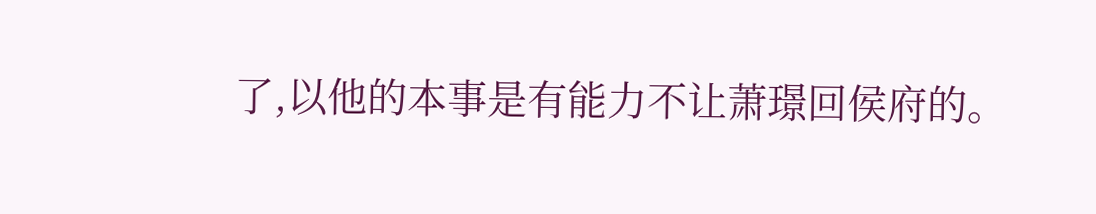了,以他的本事是有能力不让萧璟回侯府的。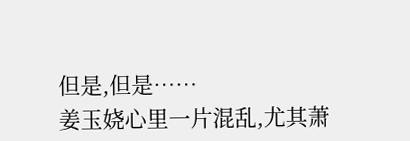但是,但是……
姜玉娆心里一片混乱,尤其萧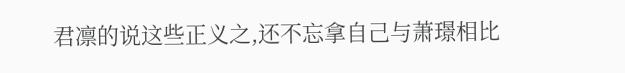君凛的说这些正义之,还不忘拿自己与萧璟相比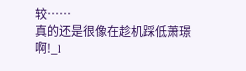较……
真的还是很像在趁机踩低萧璟啊!_l